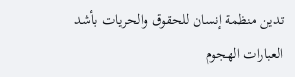تدين منظمة إنسان للحقوق والحريات بأشد العبارات الهجوم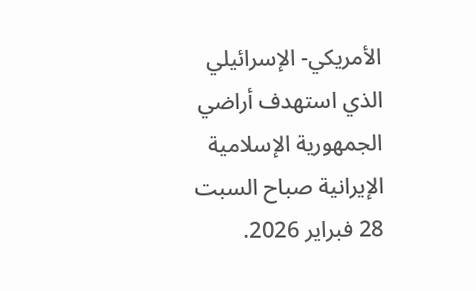الأمريكي- الإسرائيلي الذي استهدف أراضي الجمهورية الإسلامية الإيرانية صباح السبت 28 فبراير 2026.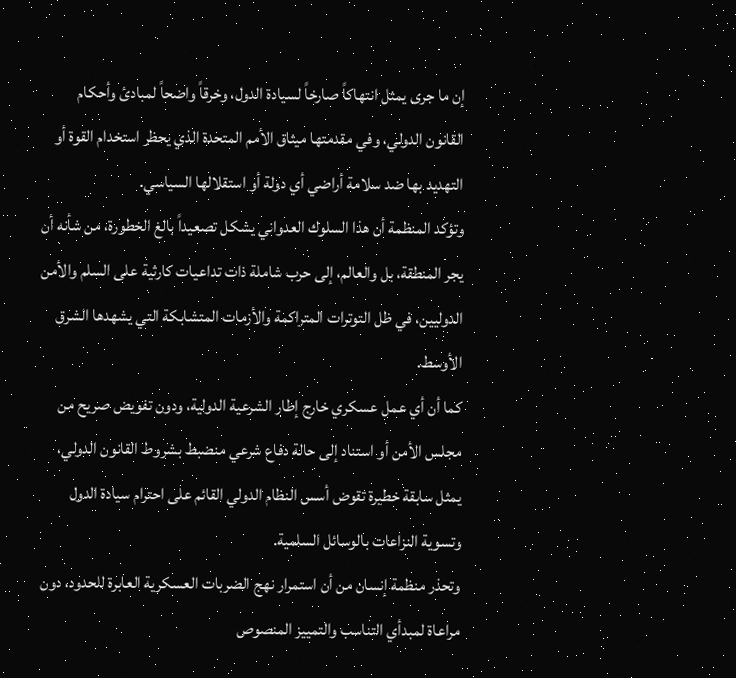إن ما جرى يمثل انتهاكاً صارخاً لسيادة الدول، وخرقاً واضحاً لمبادئ وأحكام القانون الدولي، وفي مقدمتها ميثاق الأمم المتحدة الذي يحظر استخدام القوة أو التهديد بها ضد سلامة أراضي أي دولة أو استقلالها السياسي.
وتؤكد المنظمة أن هذا السلوك العدواني يشكل تصعيداً بالغ الخطورة، من شأنه أن يجر المنطقة، بل والعالم، إلى حرب شاملة ذات تداعيات كارثية على السلم والأمن الدوليين، في ظل التوترات المتراكمة والأزمات المتشابكة التي يشهدها الشرق الأوسط.
كما أن أي عمل عسكري خارج إطار الشرعية الدولية، ودون تفويض صريح من مجلس الأمن أو استناد إلى حالة دفاع شرعي منضبط بشروط القانون الدولي، يمثل سابقة خطيرة تقوض أسس النظام الدولي القائم على احترام سيادة الدول وتسوية النزاعات بالوسائل السلمية.
وتحذر منظمة إنسان من أن استمرار نهج الضربات العسكرية العابرة للحدود، دون مراعاة لمبدأي التناسب والتمييز المنصوص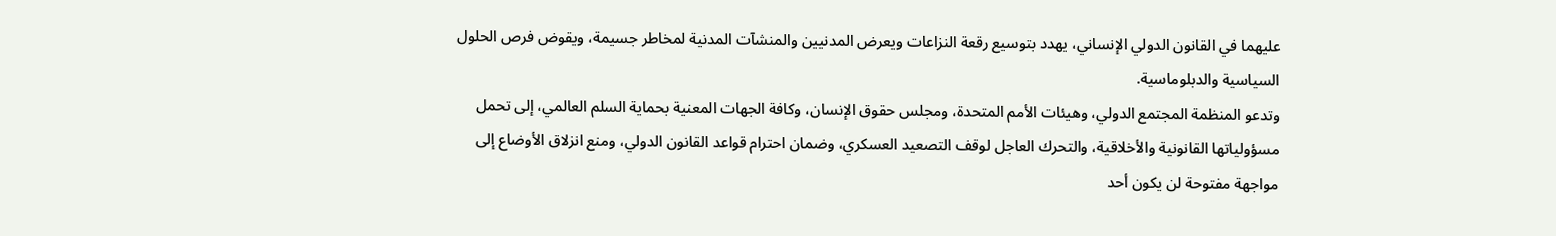عليهما في القانون الدولي الإنساني، يهدد بتوسيع رقعة النزاعات ويعرض المدنيين والمنشآت المدنية لمخاطر جسيمة، ويقوض فرص الحلول السياسية والدبلوماسية.
وتدعو المنظمة المجتمع الدولي، وهيئات الأمم المتحدة، ومجلس حقوق الإنسان، وكافة الجهات المعنية بحماية السلم العالمي، إلى تحمل مسؤولياتها القانونية والأخلاقية، والتحرك العاجل لوقف التصعيد العسكري، وضمان احترام قواعد القانون الدولي، ومنع انزلاق الأوضاع إلى مواجهة مفتوحة لن يكون أحد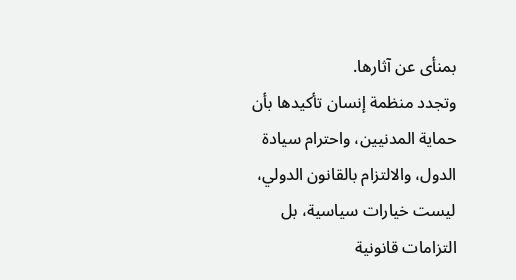بمنأى عن آثارها.
وتجدد منظمة إنسان تأكيدها بأن حماية المدنيين، واحترام سيادة الدول، والالتزام بالقانون الدولي، ليست خيارات سياسية، بل التزامات قانونية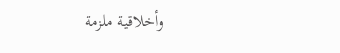وأخلاقية ملزمة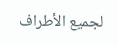لجميع الأطراف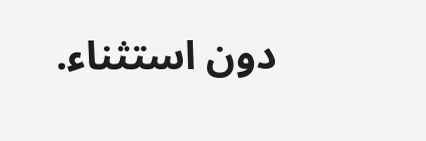دون استثناء.